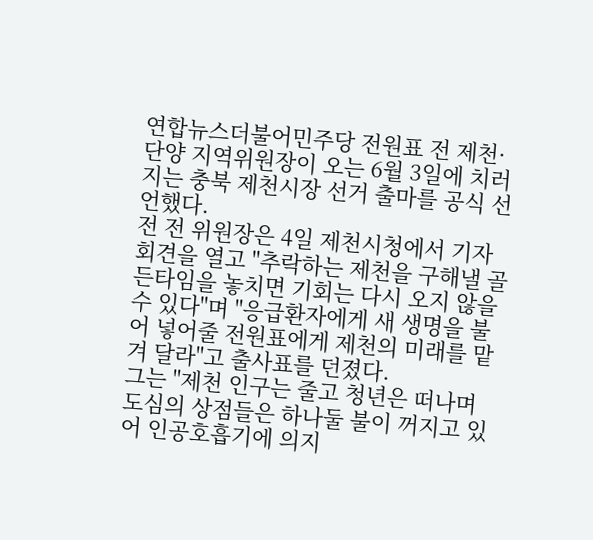연합뉴스더불어민주당 전원표 전 제천·단양 지역위원장이 오는 6월 3일에 치러지는 충북 제천시장 선거 출마를 공식 선언했다.
전 전 위원장은 4일 제천시청에서 기자회견을 열고 "추락하는 제천을 구해낼 골든타임을 놓치면 기회는 다시 오지 않을 수 있다"며 "응급환자에게 새 생명을 불어 넣어줄 전원표에게 제천의 미래를 맡겨 달라"고 출사표를 던졌다.
그는 "제천 인구는 줄고 청년은 떠나며 도심의 상점들은 하나둘 불이 꺼지고 있어 인공호흡기에 의지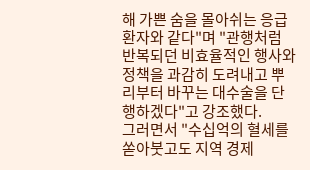해 가쁜 숨을 몰아쉬는 응급환자와 같다"며 "관행처럼 반복되던 비효율적인 행사와 정책을 과감히 도려내고 뿌리부터 바꾸는 대수술을 단행하겠다"고 강조했다.
그러면서 "수십억의 혈세를 쏟아붓고도 지역 경제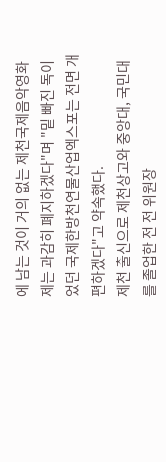에 남는 것이 거의 없는 제천국제음악영화제는 과감히 폐지하겠다"며 "밑 빠진 독이었던 국제한방천연물산업엑스포는 전면 개편하겠다"고 약속했다.
제천 출신으로 제천상고와 중앙대, 국민대를 졸업한 전 전 위원장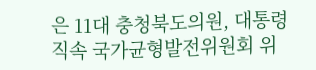은 11대 충청북도의원, 대통령직속 국가균형발전위원회 위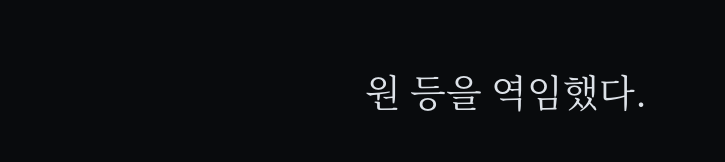원 등을 역임했다.